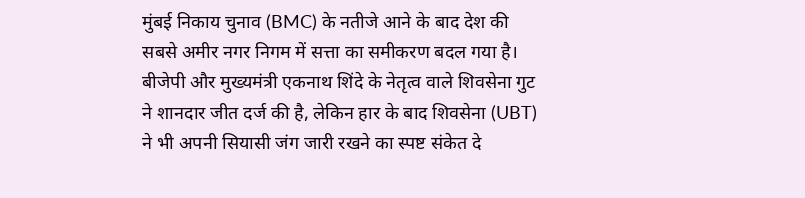मुंबई निकाय चुनाव (BMC) के नतीजे आने के बाद देश की सबसे अमीर नगर निगम में सत्ता का समीकरण बदल गया है। बीजेपी और मुख्यमंत्री एकनाथ शिंदे के नेतृत्व वाले शिवसेना गुट ने शानदार जीत दर्ज की है, लेकिन हार के बाद शिवसेना (UBT) ने भी अपनी सियासी जंग जारी रखने का स्पष्ट संकेत दे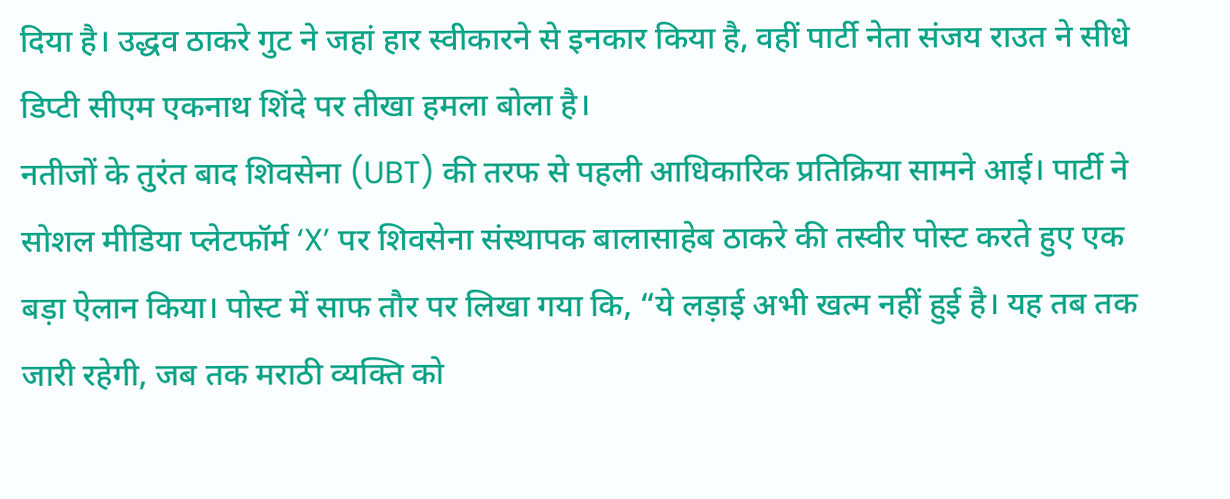दिया है। उद्धव ठाकरे गुट ने जहां हार स्वीकारने से इनकार किया है, वहीं पार्टी नेता संजय राउत ने सीधे डिप्टी सीएम एकनाथ शिंदे पर तीखा हमला बोला है।
नतीजों के तुरंत बाद शिवसेना (UBT) की तरफ से पहली आधिकारिक प्रतिक्रिया सामने आई। पार्टी ने सोशल मीडिया प्लेटफॉर्म ‘X’ पर शिवसेना संस्थापक बालासाहेब ठाकरे की तस्वीर पोस्ट करते हुए एक बड़ा ऐलान किया। पोस्ट में साफ तौर पर लिखा गया कि, “ये लड़ाई अभी खत्म नहीं हुई है। यह तब तक जारी रहेगी, जब तक मराठी व्यक्ति को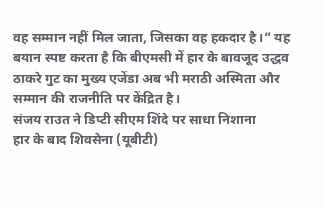वह सम्मान नहीं मिल जाता, जिसका वह हकदार है।” यह बयान स्पष्ट करता है कि बीएमसी में हार के बावजूद उद्धव ठाकरे गुट का मुख्य एजेंडा अब भी मराठी अस्मिता और सम्मान की राजनीति पर केंद्रित है।
संजय राउत ने डिप्टी सीएम शिंदे पर साधा निशाना
हार के बाद शिवसेना (यूबीटी)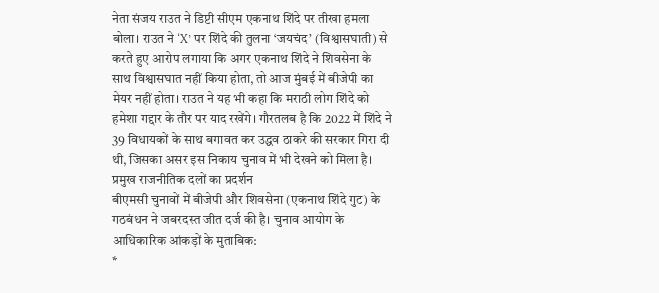नेता संजय राउत ने डिप्टी सीएम एकनाथ शिंदे पर तीखा हमला बोला। राउत ने ‘X’ पर शिंदे की तुलना ‘जयचंद’ (विश्वासघाती) से करते हुए आरोप लगाया कि अगर एकनाथ शिंदे ने शिवसेना के साथ विश्वासघात नहीं किया होता, तो आज मुंबई में बीजेपी का मेयर नहीं होता। राउत ने यह भी कहा कि मराठी लोग शिंदे को हमेशा गद्दार के तौर पर याद रखेंगे। गौरतलब है कि 2022 में शिंदे ने 39 विधायकों के साथ बगावत कर उद्धव ठाकरे की सरकार गिरा दी थी, जिसका असर इस निकाय चुनाव में भी देखने को मिला है।
प्रमुख राजनीतिक दलों का प्रदर्शन
बीएमसी चुनावों में बीजेपी और शिवसेना (एकनाथ शिंदे गुट) के गठबंधन ने जबरदस्त जीत दर्ज की है। चुनाव आयोग के आधिकारिक आंकड़ों के मुताबिक:
*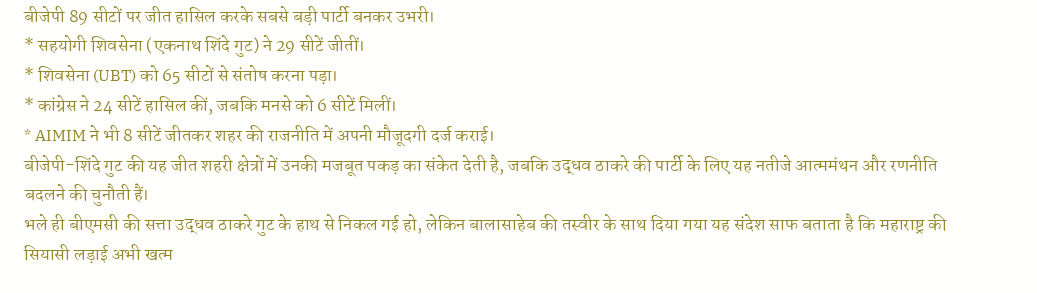बीजेपी 89 सीटों पर जीत हासिल करके सबसे बड़ी पार्टी बनकर उभरी।
* सहयोगी शिवसेना (एकनाथ शिंदे गुट) ने 29 सीटें जीतीं।
* शिवसेना (UBT) को 65 सीटों से संतोष करना पड़ा।
* कांग्रेस ने 24 सीटें हासिल कीं, जबकि मनसे को 6 सीटें मिलीं।
* AIMIM ने भी 8 सीटें जीतकर शहर की राजनीति में अपनी मौजूदगी दर्ज कराई।
बीजेपी-शिंदे गुट की यह जीत शहरी क्षेत्रों में उनकी मजबूत पकड़ का संकेत देती है, जबकि उद्धव ठाकरे की पार्टी के लिए यह नतीजे आत्ममंथन और रणनीति बदलने की चुनौती हैं।
भले ही बीएमसी की सत्ता उद्धव ठाकरे गुट के हाथ से निकल गई हो, लेकिन बालासाहेब की तस्वीर के साथ दिया गया यह संदेश साफ बताता है कि महाराष्ट्र की सियासी लड़ाई अभी खत्म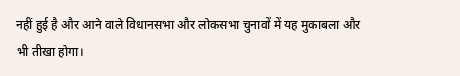नहीं हुई है और आने वाले विधानसभा और लोकसभा चुनावों में यह मुकाबला और भी तीखा होगा।